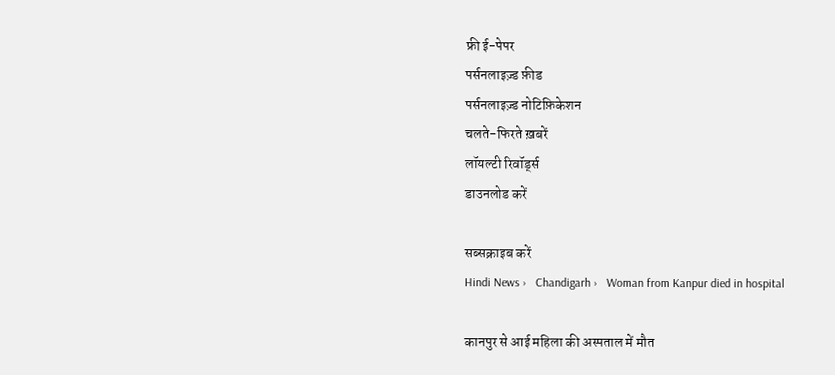फ्री ई-पेपर
पर्सनलाइज़्ड फ़ीड
पर्सनलाइज़्ड नोटिफ़िकेशन
चलते-फिरते ख़बरें
लॉयल्टी रिवॉर्ड्स
डाउनलोड करें

सब्सक्राइब करें
Hindi News ›   Chandigarh ›   Woman from Kanpur died in hospital

कानपुर से आई महिला की अस्पताल में मौत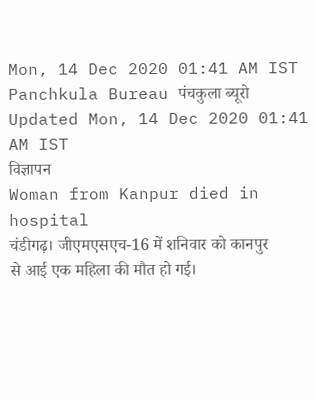Mon, 14 Dec 2020 01:41 AM IST
Panchkula Bureau पंचकुला ब्‍यूरो
Updated Mon, 14 Dec 2020 01:41 AM IST
विज्ञापन
Woman from Kanpur died in hospital
चंडीगढ़। जीएमएसएच-16 में शनिवार को कानपुर से आई एक महिला की मौत हो गई।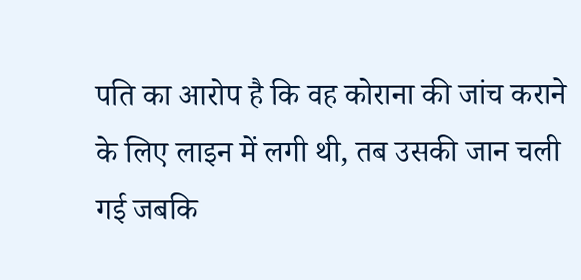पति का आरोप है कि वह कोराना की जांच कराने के लिए लाइन में लगी थी, तब उसकी जान चली गई जबकि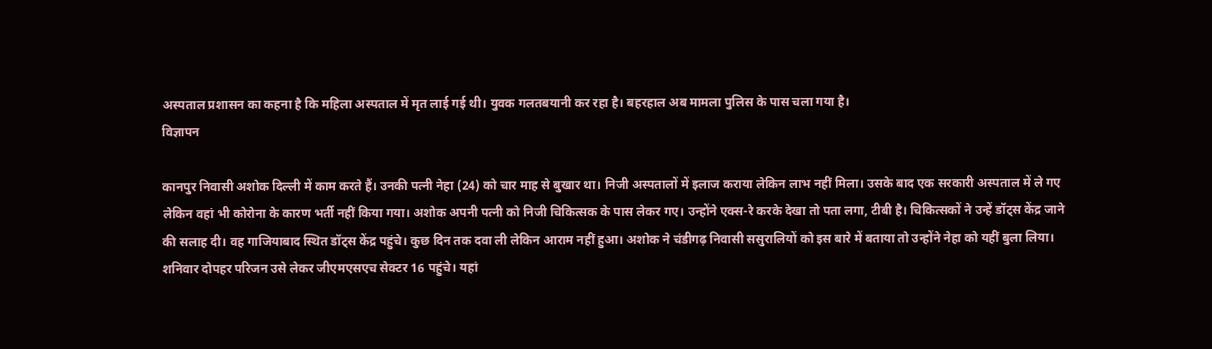अस्पताल प्रशासन का कहना है कि महिला अस्पताल में मृत लाई गई थी। युवक गलतबयानी कर रहा है। बहरहाल अब मामला पुलिस के पास चला गया है।
विज्ञापन

कानपुर निवासी अशोक दिल्ली में काम करते हैं। उनकी पत्नी नेहा (24) को चार माह से बुखार था। निजी अस्पतालों में इलाज कराया लेकिन लाभ नहीं मिला। उसके बाद एक सरकारी अस्पताल में ले गए लेकिन वहां भी कोरोना के कारण भर्ती नहीं किया गया। अशोक अपनी पत्नी को निजी चिकित्सक के पास लेकर गए। उन्होंने एक्स-रे करके देखा तो पता लगा, टीबी है। चिकित्सकों ने उन्हें डॉट्स केंद्र जाने की सलाह दी। वह गाजियाबाद स्थित डॉट्स केंद्र पहुंचे। कुछ दिन तक दवा ली लेकिन आराम नहीं हुआ। अशोक ने चंडीगढ़ निवासी ससुरालियों को इस बारे में बताया तो उन्होंने नेहा को यहीं बुला लिया। शनिवार दोपहर परिजन उसे लेकर जीएमएसएच सेक्टर 16 पहुंचे। यहां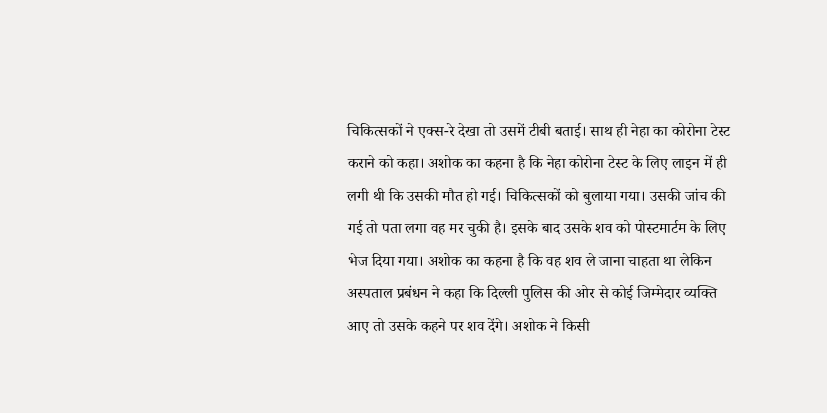चिकित्सकों ने एक्स-रे देखा तो उसमें टीबी बताई। साथ ही नेहा का कोरोना टेस्ट कराने को कहा। अशोक का कहना है कि नेहा कोरोना टेस्ट के लिए लाइन में ही लगी थी कि उसकी मौत हो गई। चिकित्सकों को बुलाया गया। उसकी जांच की गई तो पता लगा वह मर चुकी है। इसके बाद उसके शव को पोस्टमार्टम के लिए भेज दिया गया। अशोक का कहना है कि वह शव ले जाना चाहता था लेकिन अस्पताल प्रबंधन ने कहा कि दिल्ली पुलिस की ओर से कोई जिम्मेदार व्यक्ति आए तो उसके कहने पर शव देंगे। अशोक ने किसी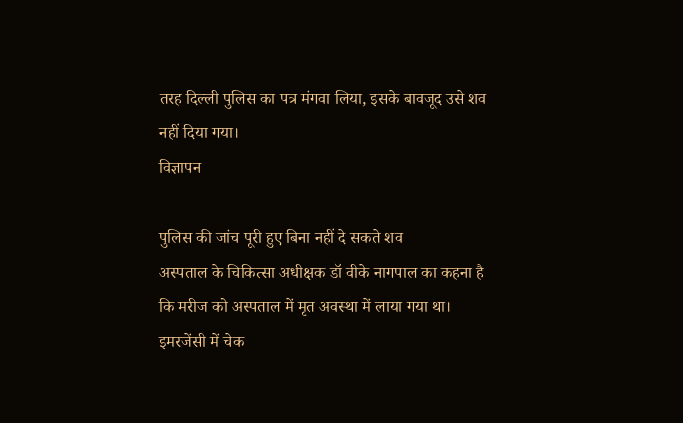तरह दिल्ली पुलिस का पत्र मंगवा लिया, इसके बावजूद उसे शव नहीं दिया गया।
विज्ञापन

पुलिस की जांच पूरी हुए बिना नहीं दे सकते शव
अस्पताल के चिकित्सा अधीक्षक डॉ वीके नागपाल का कहना है कि मरीज को अस्पताल में मृत अवस्था में लाया गया था। इमरजेंसी में चेक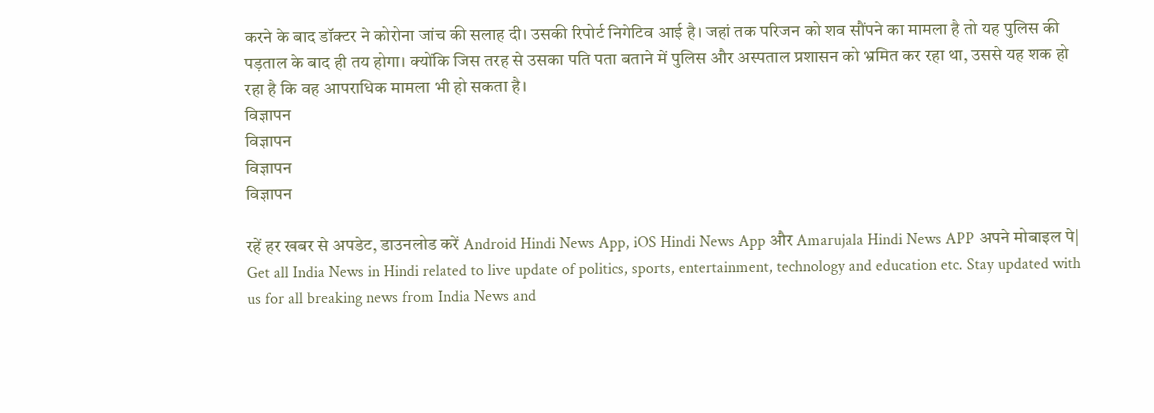करने के बाद डॉक्टर ने कोरोना जांच की सलाह दी। उसकी रिपोर्ट निगेटिव आई है। जहां तक परिजन को शव सौंपने का मामला है तो यह पुलिस की पड़ताल के बाद ही तय होगा। क्योंकि जिस तरह से उसका पति पता बताने में पुलिस और अस्पताल प्रशासन को भ्रमित कर रहा था, उससे यह शक हो रहा है कि वह आपराधिक मामला भी हो सकता है।
विज्ञापन
विज्ञापन
विज्ञापन
विज्ञापन

रहें हर खबर से अपडेट, डाउनलोड करें Android Hindi News App, iOS Hindi News App और Amarujala Hindi News APP अपने मोबाइल पे|
Get all India News in Hindi related to live update of politics, sports, entertainment, technology and education etc. Stay updated with us for all breaking news from India News and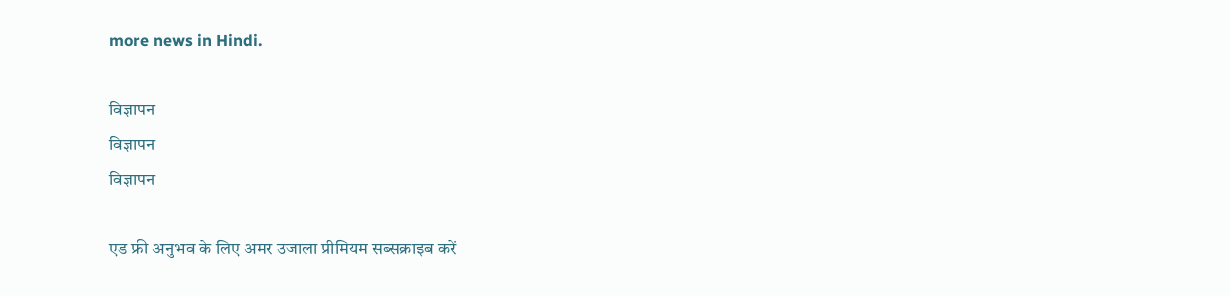more news in Hindi.

विज्ञापन
विज्ञापन
विज्ञापन

एड फ्री अनुभव के लिए अमर उजाला प्रीमियम सब्सक्राइब करें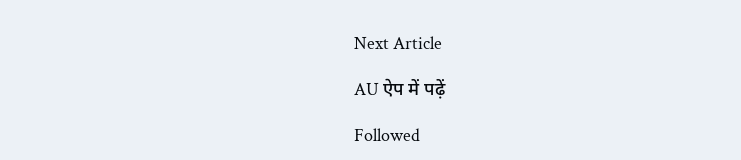Next Article

AU ऐप में पढ़ें

Followed